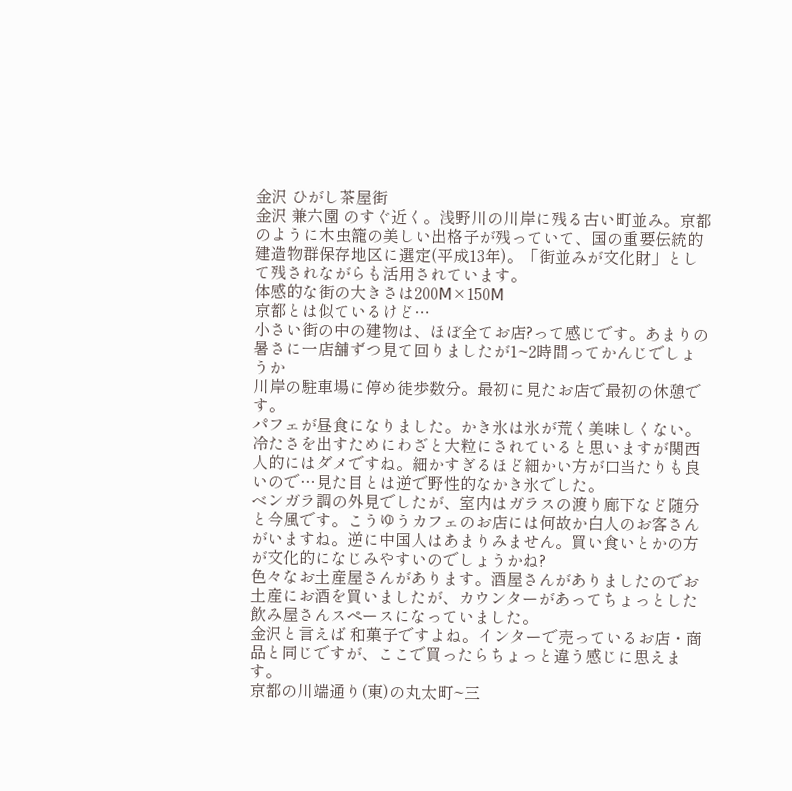金沢 ひがし茶屋街
金沢 兼六園 のすぐ近く。浅野川の川岸に残る古い町並み。京都のように木虫籠の美しい出格子が残っていて、国の重要伝統的建造物群保存地区に選定(平成13年)。「街並みが文化財」として残されながらも活用されています。
体感的な街の大きさは200Ⅿ×150Ⅿ
京都とは似ているけど…
小さい街の中の建物は、ほぼ全てお店?って感じです。あまりの暑さに一店舗ずつ見て回りましたが1~2時間ってかんじでしょうか
川岸の駐車場に停め徒歩数分。最初に見たお店で最初の休憩です。
パフェが昼食になりました。かき氷は氷が荒く美味しくない。冷たさを出すためにわざと大粒にされていると思いますが関西人的にはダメですね。細かすぎるほど細かい方が口当たりも良いので…見た目とは逆で野性的なかき氷でした。
ベンガラ調の外見でしたが、室内はガラスの渡り廊下など随分と今風です。こうゆうカフェのお店には何故か白人のお客さんがいますね。逆に中国人はあまりみません。買い食いとかの方が文化的になじみやすいのでしょうかね?
色々なお土産屋さんがあります。酒屋さんがありましたのでお土産にお酒を買いましたが、カウンターがあってちょっとした飲み屋さんスペースになっていました。
金沢と言えば 和菓子ですよね。インターで売っているお店・商品と同じですが、ここで買ったらちょっと違う感じに思えます。
京都の川端通り(東)の丸太町~三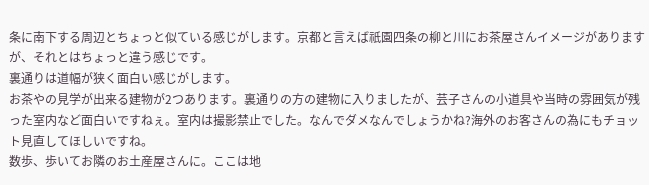条に南下する周辺とちょっと似ている感じがします。京都と言えば祇園四条の柳と川にお茶屋さんイメージがありますが、それとはちょっと違う感じです。
裏通りは道幅が狭く面白い感じがします。
お茶やの見学が出来る建物が2つあります。裏通りの方の建物に入りましたが、芸子さんの小道具や当時の雰囲気が残った室内など面白いですねぇ。室内は撮影禁止でした。なんでダメなんでしょうかね?海外のお客さんの為にもチョット見直してほしいですね。
数歩、歩いてお隣のお土産屋さんに。ここは地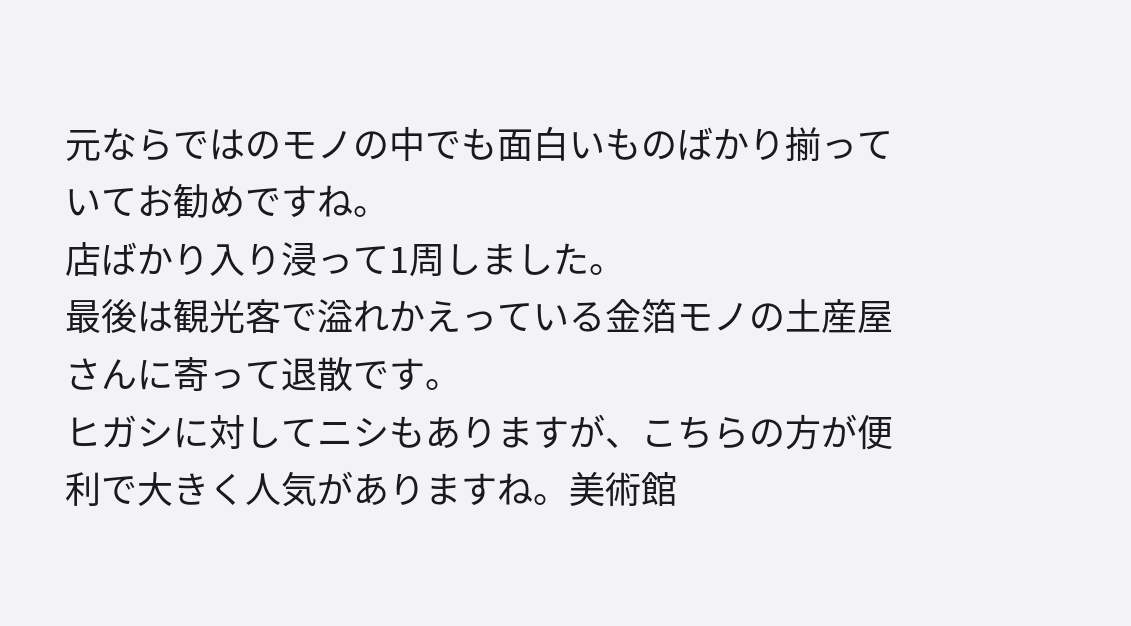元ならではのモノの中でも面白いものばかり揃っていてお勧めですね。
店ばかり入り浸って1周しました。
最後は観光客で溢れかえっている金箔モノの土産屋さんに寄って退散です。
ヒガシに対してニシもありますが、こちらの方が便利で大きく人気がありますね。美術館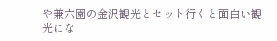や兼六園の金沢観光とセット行くと面白い観光にな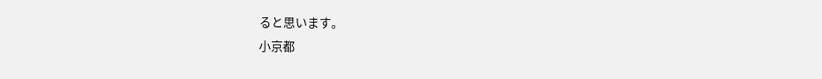ると思います。
小京都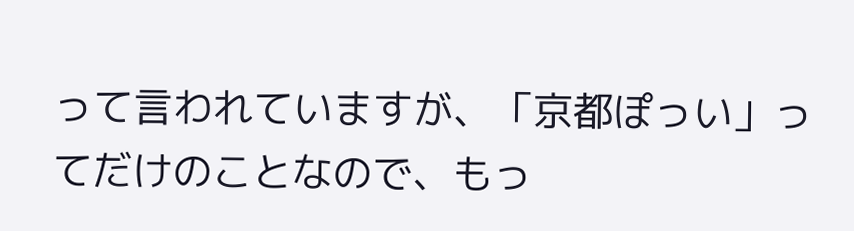って言われていますが、「京都ぽっい」ってだけのことなので、もっ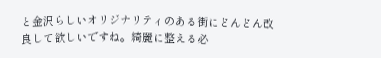と金沢らしいオリジナリティのある街にどんどん改良して欲しいですね。綺麗に整える必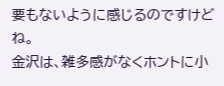要もないように感じるのですけどね。
金沢は、雑多感がなくホントに小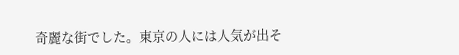奇麗な街でした。東京の人には人気が出そ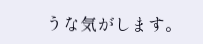うな気がします。